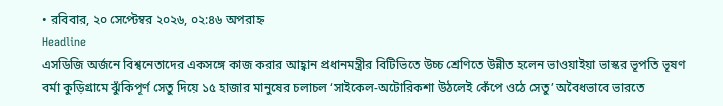• রবিবার, ২০ সেপ্টেম্বর ২০২৬, ০২:৪৬ অপরাহ্ন
Headline
এসডিজি অর্জনে বিশ্বনেতাদের একসঙ্গে কাজ করার আহ্বান প্রধানমন্ত্রীর বিটিভিতে উচ্চ শ্রেণিতে উন্নীত হলেন ভাওয়াইয়া ভাস্কর ভূপতি ভূষণ বর্মা কুড়িগ্রামে ঝুঁকিপূর্ণ সেতু দিয়ে ১৫ হাজার মানুষের চলাচল ‘সাইকেল-অটোরিকশা উঠলেই কেঁপে ওঠে সেতু’ অবৈধভাবে ভারতে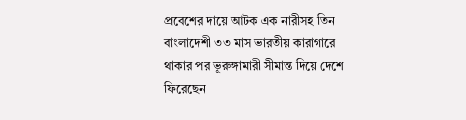প্রবেশের দায়ে আটক এক নারীসহ তিন বাংলাদেশী ৩৩ মাস ভারতীয় কারাগারে থাকার পর ভূরুঙ্গামারী সীমান্ত দিয়ে দেশে ফিরেছেন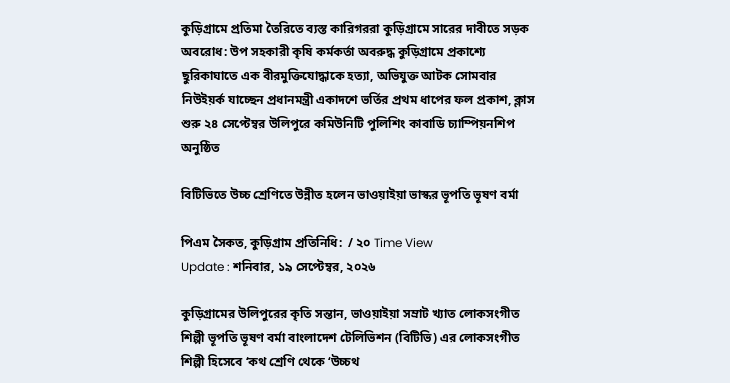কুড়িগ্রামে প্রতিমা তৈরিতে ব্যস্ত কারিগররা কুড়িগ্রামে সারের দাবীতে সড়ক অবরোধ: উপ সহকারী কৃষি কর্মকর্তা অবরুদ্ধ কুড়িগ্রামে প্রকাশ্যে ছুরিকাঘাতে এক বীরমুক্তিযোদ্ধাকে হত্যা, অভিযুক্ত আটক সোমবার নিউইয়র্ক যাচ্ছেন প্রধানমন্ত্রী একাদশে ভর্তির প্রথম ধাপের ফল প্রকাশ, ক্লাস শুরু ২৪ সেপ্টেম্বর উলিপুরে কমিউনিটি পুলিশিং কাবাডি চ্যাম্পিয়নশিপ অনুষ্ঠিত

বিটিভিতে উচ্চ শ্রেণিতে উন্নীত হলেন ভাওয়াইয়া ভাস্কর ভূপতি ভূষণ বর্মা

পিএম সৈকত, কুড়িগ্রাম প্রতিনিধি:  / ২০ Time View
Update : শনিবার, ১৯ সেপ্টেম্বর, ২০২৬

কুড়িগ্রামের উলিপুরের কৃতি সন্তান, ভাওয়াইয়া সম্রাট খ্যাত লোকসংগীত শিল্পী ভূপতি ভূষণ বর্মা বাংলাদেশ টেলিভিশন (বিটিভি) এর লোকসংগীত শিল্পী হিসেবে ‘কথ শ্রেণি থেকে ‘উচ্চথ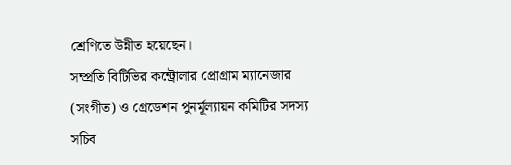শ্রেণিতে উন্নীত হয়েছেন।
সম্প্রতি বিটিভির কন্ট্রোলার প্রোগ্রাম ম্যানেজার (সংগীত) ও গ্রেডেশন পুনর্মূল্যায়ন কমিটির সদস্য সচিব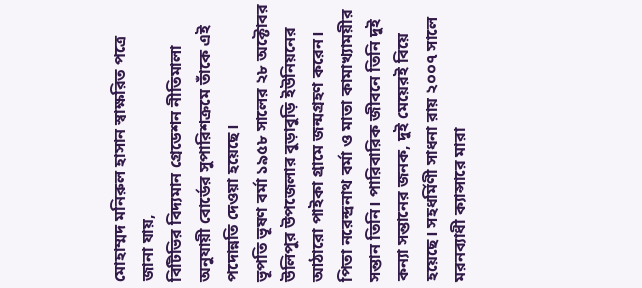মোহাম্মদ মনিরুল হাসান স্বাক্ষরিত পত্রে জানা যায়,
বিটিভির বিদ্যমান গ্রেডেশন নীতিমালা অনুযায়ী বোর্ডের সুপারিশক্রমে তাঁকে এই পদোন্নতি দেওয়া হয়েছে।
ভূপতি ভূষণ বর্মা ১৯৫৮ সালের ২৮ অক্টোবর উলিপুর উপজেলার বুড়াবুড়ি ইউনিয়নের আঠারো পাইকা গ্রামে জন্মগ্রহণ করেন। পিতা নরেন্দ্রনাথ বর্মা ও মাতা কামাখ্যাময়ীর সন্তান তিনি। পারিবারিক জীবনে তিনি দুই কন্যা সন্তানের জনক, দুই মেয়েরই বিয়ে হয়েছে। সহধর্মিণী সাধনা রায় ২০০৭ সালে মরনব্যাধী ক্যান্সারে মারা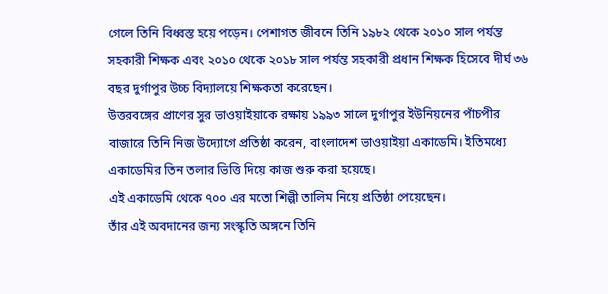গেলে তিনি বিধ্বস্ত হয়ে পড়েন। পেশাগত জীবনে তিনি ১৯৮২ থেকে ২০১০ সাল পর্যন্ত সহকারী শিক্ষক এবং ২০১০ থেকে ২০১৮ সাল পর্যন্ত সহকারী প্রধান শিক্ষক হিসেবে দীর্ঘ ৩৬ বছর দুর্গাপুর উচ্চ বিদ্যালয়ে শিক্ষকতা করেছেন।
উত্তরবঙ্গের প্রাণের সুর ভাওয়াইয়াকে রক্ষায় ১৯৯৩ সালে দুর্গাপুর ইউনিয়নের পাঁচপীর বাজারে তিনি নিজ উদ্যোগে প্রতিষ্ঠা করেন, বাংলাদেশ ভাওয়াইয়া একাডেমি। ইতিমধ্যে একাডেমির তিন তলার ভিত্তি দিয়ে কাজ শুরু করা হয়েছে।
এই একাডেমি থেকে ৭০০ এর মতো শিল্পী তালিম নিয়ে প্রতিষ্ঠা পেয়েছেন।
তাঁর এই অবদানের জন্য সংস্কৃতি অঙ্গনে তিনি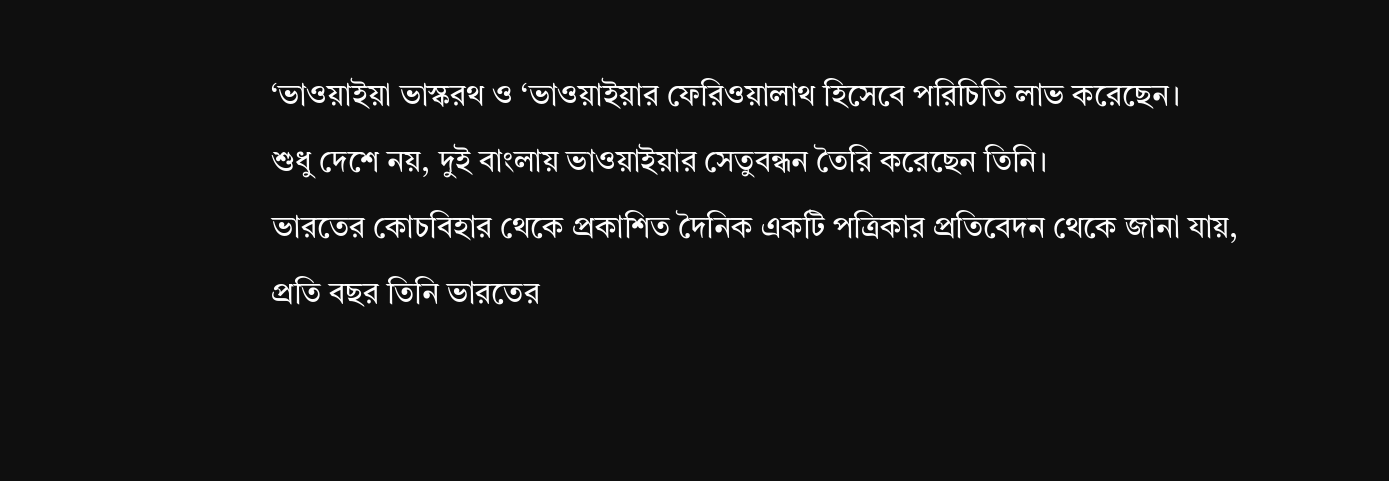‘ভাওয়াইয়া ভাস্করথ ও ‘ভাওয়াইয়ার ফেরিওয়ালাথ হিসেবে পরিচিতি লাভ করেছেন।
শুধু দেশে নয়, দুই বাংলায় ভাওয়াইয়ার সেতুবন্ধন তৈরি করেছেন তিনি।
ভারতের কোচবিহার থেকে প্রকাশিত দৈনিক একটি পত্রিকার প্রতিবেদন থেকে জানা যায়, প্রতি বছর তিনি ভারতের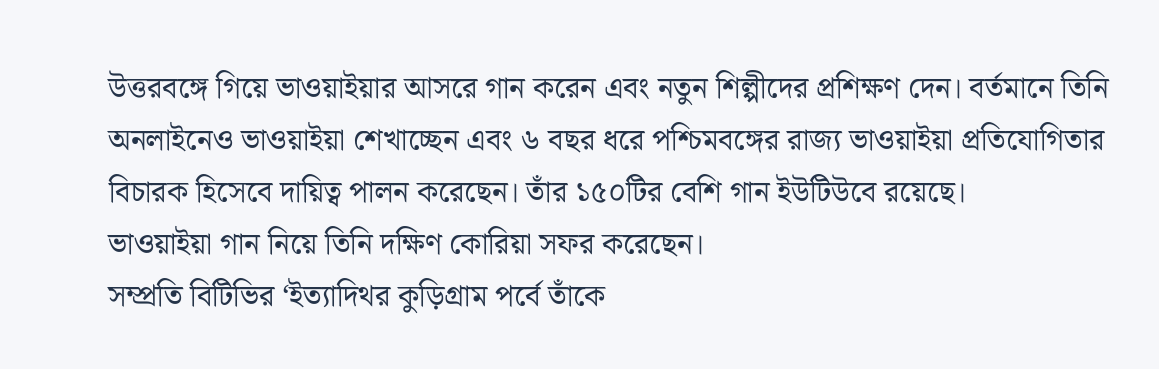উত্তরবঙ্গে গিয়ে ভাওয়াইয়ার আসরে গান করেন এবং নতুন শিল্পীদের প্রশিক্ষণ দেন। বর্তমানে তিনি অনলাইনেও ভাওয়াইয়া শেখাচ্ছেন এবং ৬ বছর ধরে পশ্চিমবঙ্গের রাজ্য ভাওয়াইয়া প্রতিযোগিতার বিচারক হিসেবে দায়িত্ব পালন করেছেন। তাঁর ১৫০টির বেশি গান ইউটিউবে রয়েছে।
ভাওয়াইয়া গান নিয়ে তিনি দক্ষিণ কোরিয়া সফর করেছেন।
সম্প্রতি বিটিভির ‘ইত্যাদিথর কুড়িগ্রাম পর্বে তাঁকে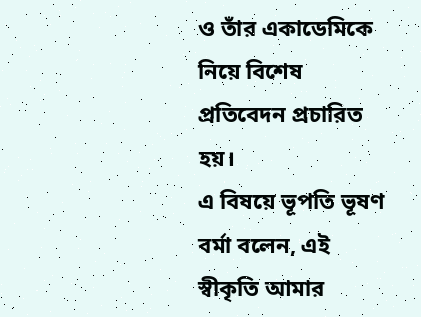ও তাঁর একাডেমিকে নিয়ে বিশেষ প্রতিবেদন প্রচারিত হয়।
এ বিষয়ে ভূপতি ভূষণ বর্মা বলেন, এই স্বীকৃতি আমার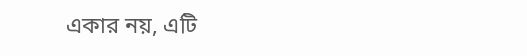একার নয়, এটি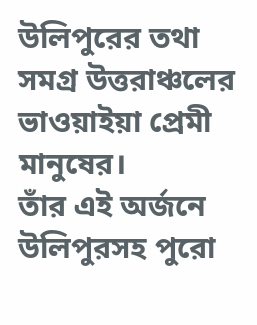উলিপুরের তথা সমগ্র উত্তরাঞ্চলের ভাওয়াইয়া প্রেমী মানুষের।
তাঁর এই অর্জনে উলিপুরসহ পুরো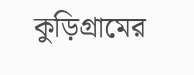কুড়িগ্রামের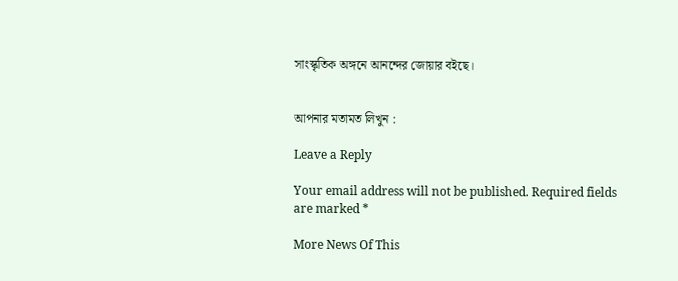সাংস্কৃতিক অঙ্গনে আনন্দের জোয়ার বইছে।


আপনার মতামত লিখুন :

Leave a Reply

Your email address will not be published. Required fields are marked *

More News Of This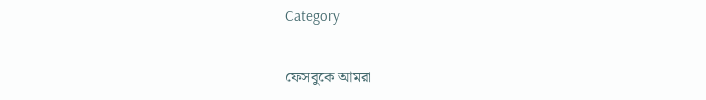Category

ফেসবুকে আমরা